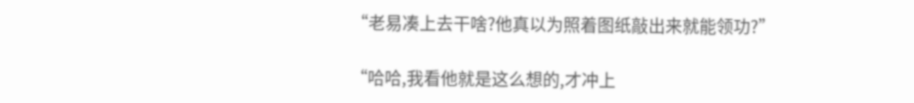“老易凑上去干啥?他真以为照着图纸敲出来就能领功?”

“哈哈,我看他就是这么想的,才冲上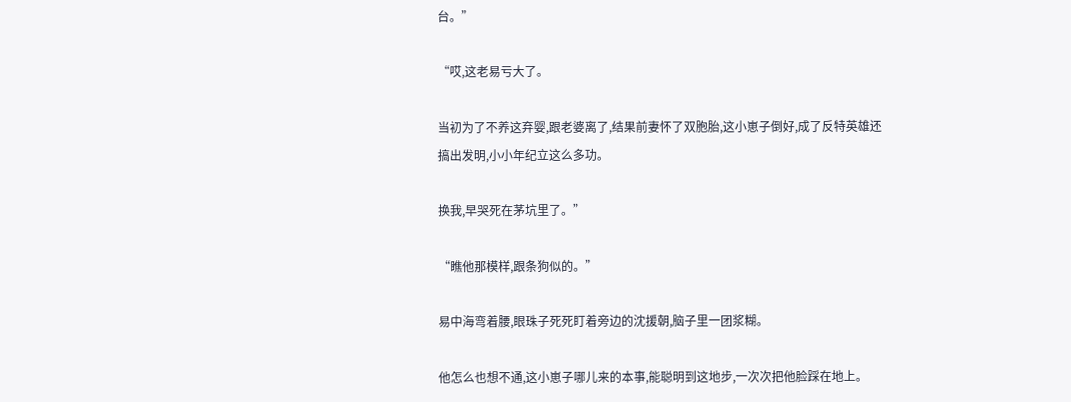台。”

“哎,这老易亏大了。

当初为了不养这弃婴,跟老婆离了,结果前妻怀了双胞胎,这小崽子倒好,成了反特英雄还搞出发明,小小年纪立这么多功。

换我,早哭死在茅坑里了。”

“瞧他那模样,跟条狗似的。”

易中海弯着腰,眼珠子死死盯着旁边的沈援朝,脑子里一团浆糊。

他怎么也想不通,这小崽子哪儿来的本事,能聪明到这地步,一次次把他脸踩在地上。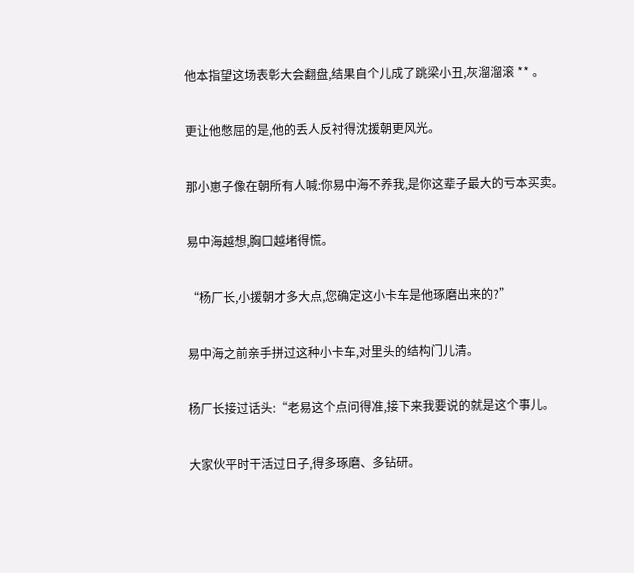他本指望这场表彰大会翻盘,结果自个儿成了跳梁小丑,灰溜溜滚 ** 。

更让他憋屈的是,他的丢人反衬得沈援朝更风光。

那小崽子像在朝所有人喊:你易中海不养我,是你这辈子最大的亏本买卖。

易中海越想,胸口越堵得慌。

“杨厂长,小援朝才多大点,您确定这小卡车是他琢磨出来的?”

易中海之前亲手拼过这种小卡车,对里头的结构门儿清。

杨厂长接过话头:“老易这个点问得准,接下来我要说的就是这个事儿。

大家伙平时干活过日子,得多琢磨、多钻研。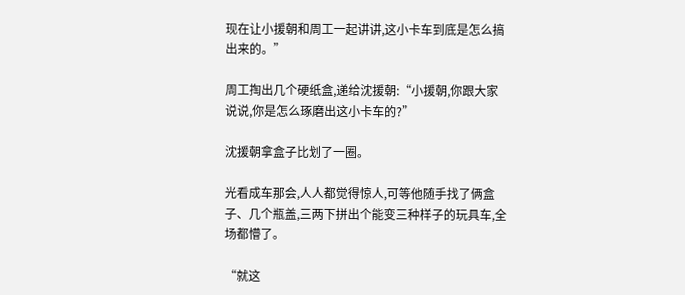现在让小援朝和周工一起讲讲,这小卡车到底是怎么搞出来的。”

周工掏出几个硬纸盒,递给沈援朝:“小援朝,你跟大家说说,你是怎么琢磨出这小卡车的?”

沈援朝拿盒子比划了一圈。

光看成车那会,人人都觉得惊人,可等他随手找了俩盒子、几个瓶盖,三两下拼出个能变三种样子的玩具车,全场都懵了。

“就这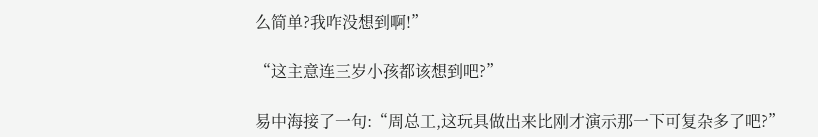么简单?我咋没想到啊!”

“这主意连三岁小孩都该想到吧?”

易中海接了一句:“周总工,这玩具做出来比刚才演示那一下可复杂多了吧?”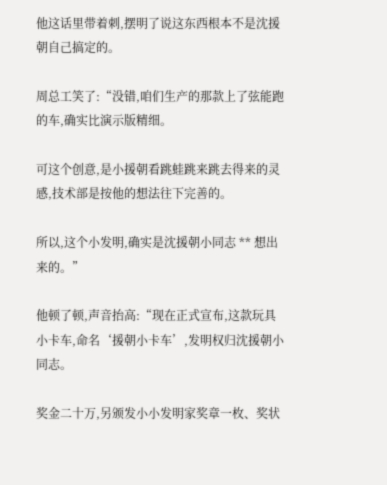他这话里带着刺,摆明了说这东西根本不是沈援朝自己搞定的。

周总工笑了:“没错,咱们生产的那款上了弦能跑的车,确实比演示版精细。

可这个创意,是小援朝看跳蛙跳来跳去得来的灵感,技术部是按他的想法往下完善的。

所以,这个小发明,确实是沈援朝小同志 ** 想出来的。”

他顿了顿,声音抬高:“现在正式宣布,这款玩具小卡车,命名‘援朝小卡车’,发明权归沈援朝小同志。

奖金二十万,另颁发小小发明家奖章一枚、奖状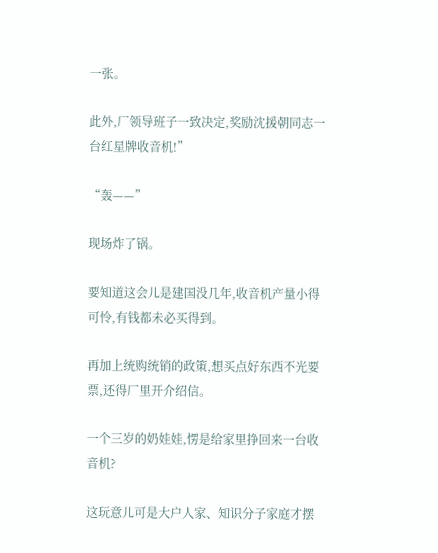一张。

此外,厂领导班子一致决定,奖励沈援朝同志一台红星牌收音机!”

“轰——”

现场炸了锅。

要知道这会儿是建国没几年,收音机产量小得可怜,有钱都未必买得到。

再加上统购统销的政策,想买点好东西不光要票,还得厂里开介绍信。

一个三岁的奶娃娃,愣是给家里挣回来一台收音机?

这玩意儿可是大户人家、知识分子家庭才摆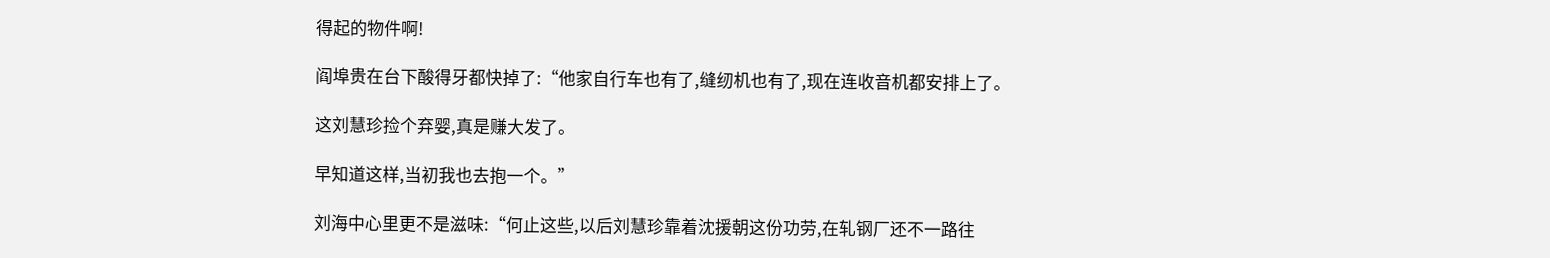得起的物件啊!

阎埠贵在台下酸得牙都快掉了:“他家自行车也有了,缝纫机也有了,现在连收音机都安排上了。

这刘慧珍捡个弃婴,真是赚大发了。

早知道这样,当初我也去抱一个。”

刘海中心里更不是滋味:“何止这些,以后刘慧珍靠着沈援朝这份功劳,在轧钢厂还不一路往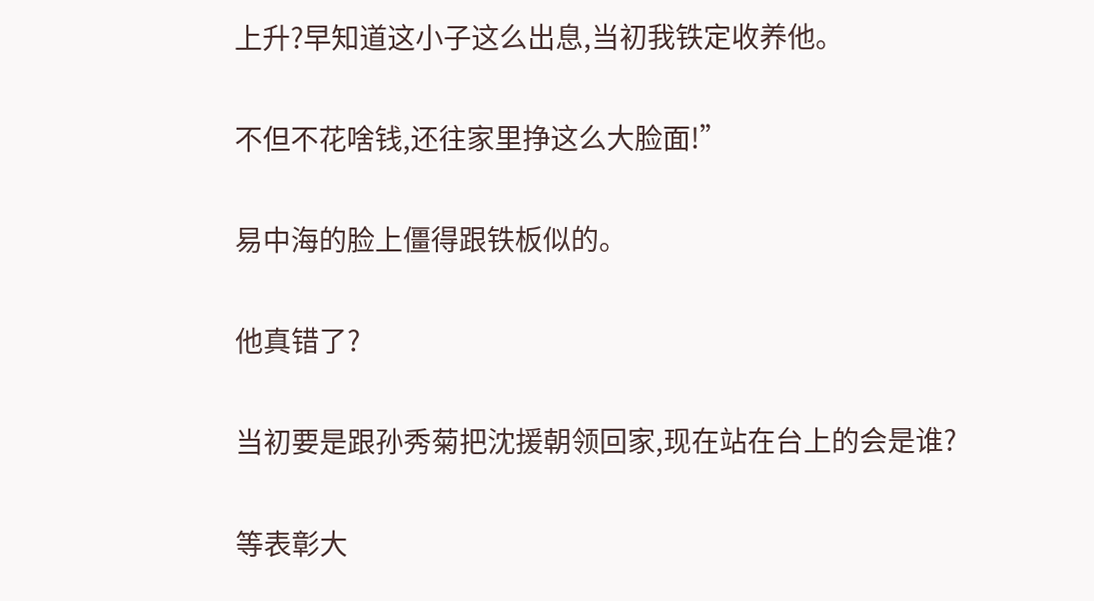上升?早知道这小子这么出息,当初我铁定收养他。

不但不花啥钱,还往家里挣这么大脸面!”

易中海的脸上僵得跟铁板似的。

他真错了?

当初要是跟孙秀菊把沈援朝领回家,现在站在台上的会是谁?

等表彰大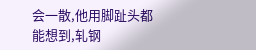会一散,他用脚趾头都能想到,轧钢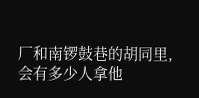厂和南锣鼓巷的胡同里,会有多少人拿他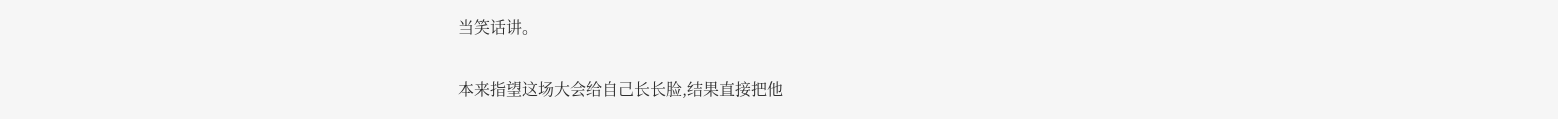当笑话讲。

本来指望这场大会给自己长长脸,结果直接把他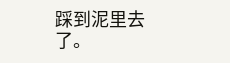踩到泥里去了。